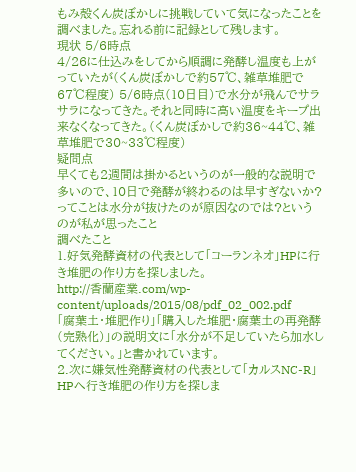もみ殻くん炭ぼかしに挑戦していて気になったことを調べました。忘れる前に記録として残します。
現状 5/6時点
4/26に仕込みをしてから順調に発酵し温度も上がっていたが(くん炭ぼかしで約57℃、雑草堆肥で67℃程度) 5/6時点(10日目)で水分が飛んでサラサラになってきた。それと同時に高い温度をキープ出来なくなってきた。(くん炭ぼかしで約36~44℃、雑草堆肥で30~33℃程度)
疑問点
早くても2週間は掛かるというのが一般的な説明で多いので、10日で発酵が終わるのは早すぎないか?ってことは水分が抜けたのが原因なのでは?というのが私が思ったこと
調べたこと
1.好気発酵資材の代表として「コーランネオ」HPに行き堆肥の作り方を探しました。
http://香蘭産業.com/wp-content/uploads/2015/08/pdf_02_002.pdf
「腐葉土・堆肥作り」「購入した堆肥・腐葉土の再発酵(完熟化)」の説明文に「水分が不足していたら加水してください。」と書かれています。
2.次に嫌気性発酵資材の代表として「カルスNC-R」HPへ行き堆肥の作り方を探しま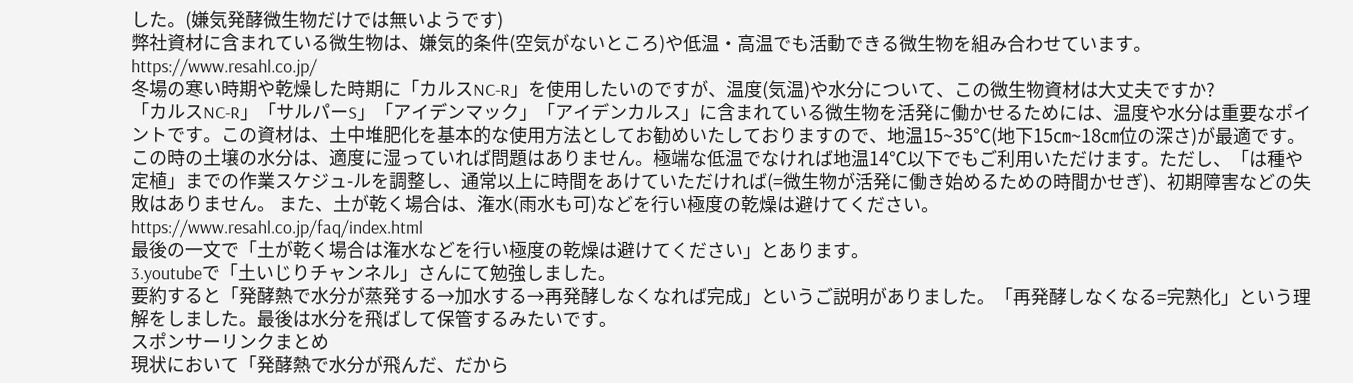した。(嫌気発酵微生物だけでは無いようです)
弊社資材に含まれている微生物は、嫌気的条件(空気がないところ)や低温・高温でも活動できる微生物を組み合わせています。
https://www.resahl.co.jp/
冬場の寒い時期や乾燥した時期に「カルスNC-R」を使用したいのですが、温度(気温)や水分について、この微生物資材は大丈夫ですか?
「カルスNC-R」「サルパーS」「アイデンマック」「アイデンカルス」に含まれている微生物を活発に働かせるためには、温度や水分は重要なポイントです。この資材は、土中堆肥化を基本的な使用方法としてお勧めいたしておりますので、地温15~35℃(地下15㎝~18㎝位の深さ)が最適です。この時の土壌の水分は、適度に湿っていれば問題はありません。極端な低温でなければ地温14℃以下でもご利用いただけます。ただし、「は種や定植」までの作業スケジュ-ルを調整し、通常以上に時間をあけていただければ(=微生物が活発に働き始めるための時間かせぎ)、初期障害などの失敗はありません。 また、土が乾く場合は、潅水(雨水も可)などを行い極度の乾燥は避けてください。
https://www.resahl.co.jp/faq/index.html
最後の一文で「土が乾く場合は潅水などを行い極度の乾燥は避けてください」とあります。
3.youtubeで「土いじりチャンネル」さんにて勉強しました。
要約すると「発酵熱で水分が蒸発する→加水する→再発酵しなくなれば完成」というご説明がありました。「再発酵しなくなる=完熟化」という理解をしました。最後は水分を飛ばして保管するみたいです。
スポンサーリンクまとめ
現状において「発酵熱で水分が飛んだ、だから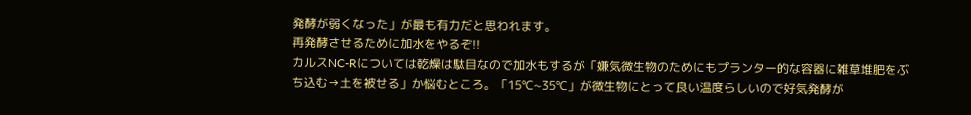発酵が弱くなった」が最も有力だと思われます。
再発酵させるために加水をやるぞ!!
カルスNC-Rについては乾燥は駄目なので加水もするが「嫌気微生物のためにもプランター的な容器に雑草堆肥をぶち込む→土を被せる」か悩むところ。「15℃~35℃」が微生物にとって良い温度らしいので好気発酵が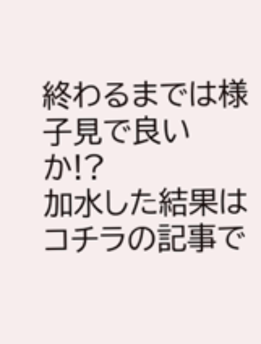終わるまでは様子見で良いか!?
加水した結果はコチラの記事で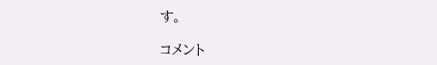す。

コメント